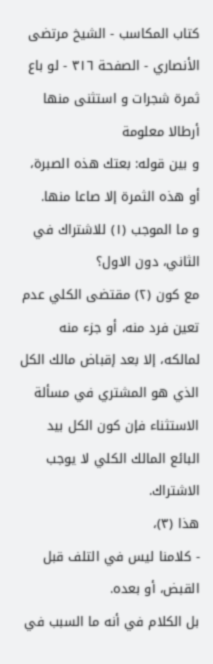كتاب المكاسب - الشيخ مرتضى الأنصاري - الصفحة ٣١٦ - لو باع ثمرة شجرات و استثنى منها أرطالا معلومة
و بين قوله: بعتك هذه الصبرة، أو هذه الثمرة إلا صاعا منها.
و ما الموجب (١) للاشتراك في الثاني، دون الاول؟
مع كون (٢) مقتضى الكلي عدم تعين فرد منه، أو جزء منه لمالكه، إلا بعد إقباض مالك الكل الذي هو المشتري في مسألة الاستثناء فإن كون الكل بيد البائع المالك الكلي لا يوجب الاشتراك.
هذا (٣)،
- كلامنا ليس في التلف قبل القبض، أو بعده.
بل الكلام في أنه ما السبب في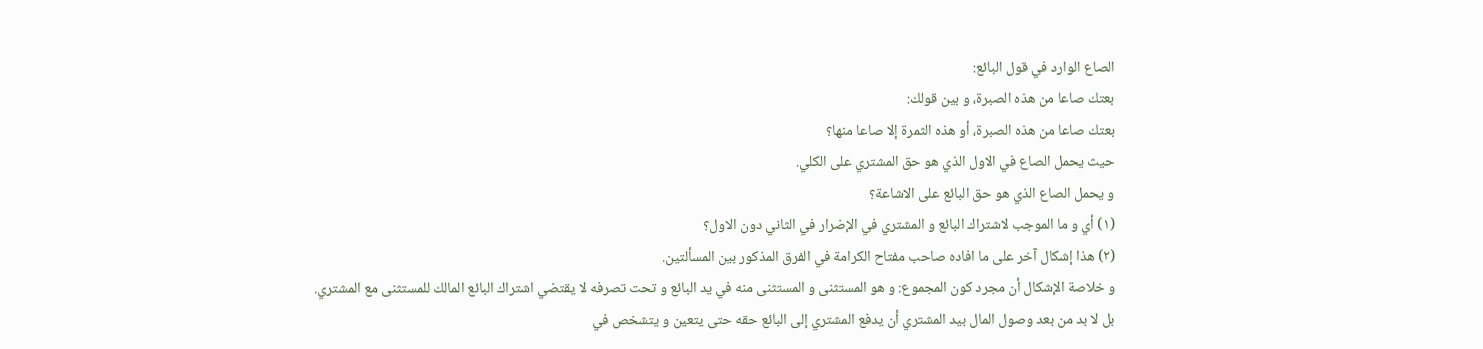الصاع الوارد في قول البائع:
بعتك صاعا من هذه الصبرة، و بين قولك:
بعتك صاعا من هذه الصبرة، أو هذه الثمرة إلا صاعا منها؟
حيث يحمل الصاع في الاول الذي هو حق المشتري على الكلي.
و يحمل الصاع الذي هو حق البائع على الاشاعة؟
(١) أي و ما الموجب لاشتراك البائع و المشتري في الإضرار في الثاني دون الاول؟
(٢) هذا إشكال آخر على ما افاده صاحب مفتاح الكرامة في الفرق المذكور بين المسألتين.
و خلاصة الإشكال أن مجرد كون المجموع: و هو المستثنى و المستثنى منه في يد البائع و تحت تصرفه لا يقتضي اشتراك البائع المالك للمستثنى مع المشتري.
بل لا بد من بعد وصول المال بيد المشتري أن يدفع المشتري إلى البائع حقه حتى يتعين و يتشخص في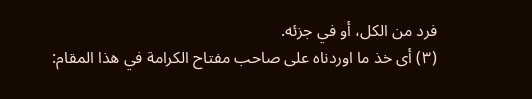فرد من الكل، أو في جزئه.
(٣) أى خذ ما اوردناه على صاحب مفتاح الكرامة في هذا المقام: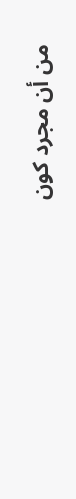من أن مجرد كون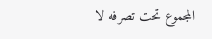المجموع تحت تصرفه لا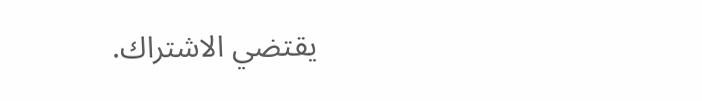يقتضي الاشتراك.